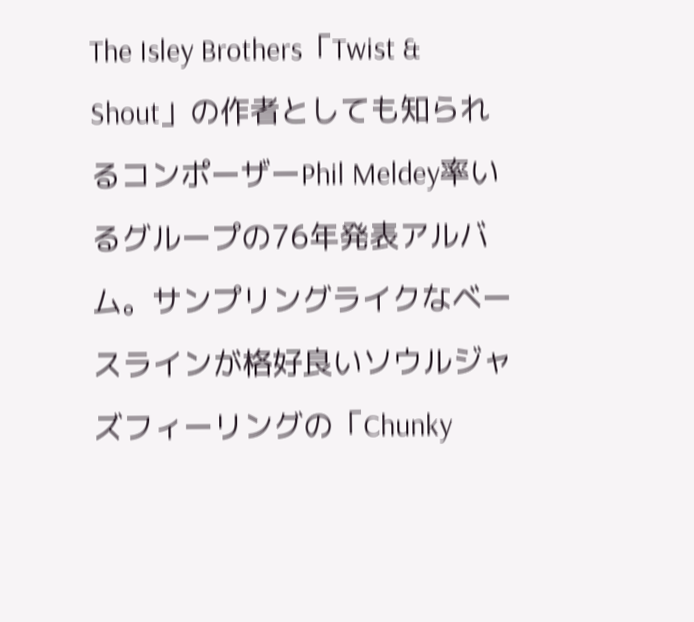The Isley Brothers「Twist & Shout」の作者としても知られるコンポーザーPhil Meldey率いるグループの76年発表アルバム。サンプリングライクなベースラインが格好良いソウルジャズフィーリングの「Chunky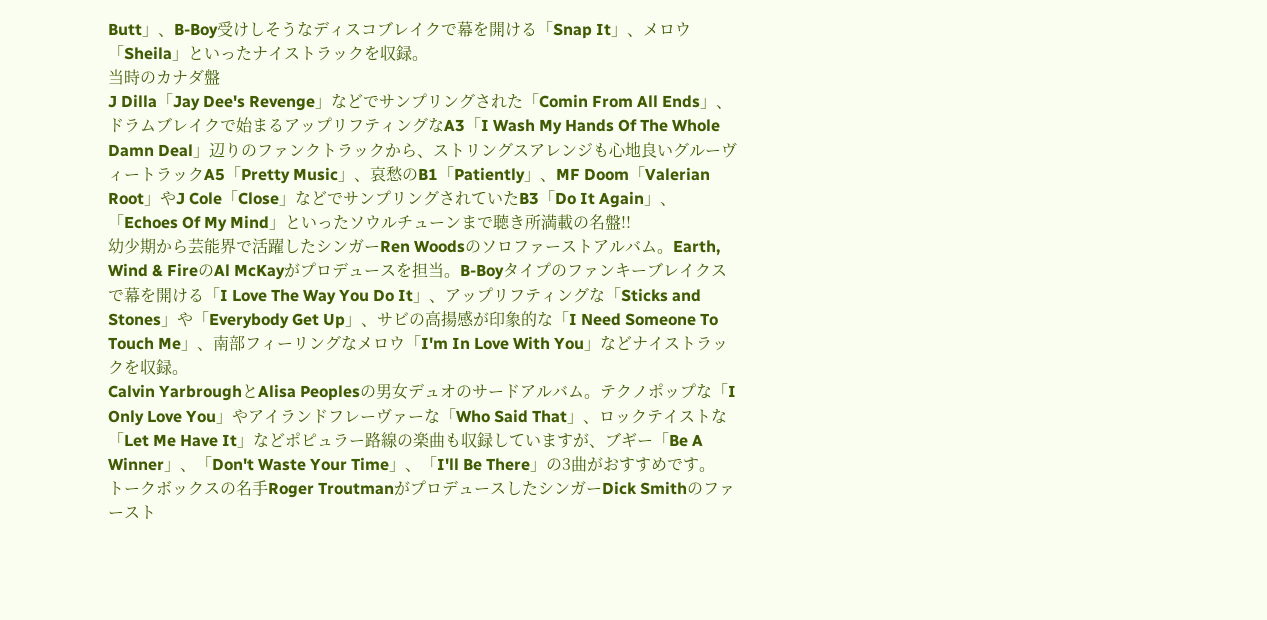Butt」、B-Boy受けしそうなディスコブレイクで幕を開ける「Snap It」、メロウ「Sheila」といったナイストラックを収録。
当時のカナダ盤
J Dilla「Jay Dee's Revenge」などでサンプリングされた「Comin From All Ends」、ドラムブレイクで始まるアップリフティングなA3「I Wash My Hands Of The Whole Damn Deal」辺りのファンクトラックから、ストリングスアレンジも心地良いグルーヴィートラックA5「Pretty Music」、哀愁のB1「Patiently」、MF Doom「Valerian Root」やJ Cole「Close」などでサンプリングされていたB3「Do It Again」、「Echoes Of My Mind」といったソウルチューンまで聴き所満載の名盤!!
幼少期から芸能界で活躍したシンガーRen Woodsのソロファーストアルバム。Earth, Wind & FireのAl McKayがプロデュースを担当。B-Boyタイプのファンキーブレイクスで幕を開ける「I Love The Way You Do It」、アップリフティングな「Sticks and Stones」や「Everybody Get Up」、サビの高揚感が印象的な「I Need Someone To Touch Me」、南部フィーリングなメロウ「I'm In Love With You」などナイストラックを収録。
Calvin YarbroughとAlisa Peoplesの男女デュオのサードアルバム。テクノポップな「I Only Love You」やアイランドフレーヴァーな「Who Said That」、ロックテイストな「Let Me Have It」などポピュラー路線の楽曲も収録していますが、ブギー「Be A Winner」、「Don't Waste Your Time」、「I'll Be There」の3曲がおすすめです。
トークボックスの名手Roger TroutmanがプロデュースしたシンガーDick Smithのファースト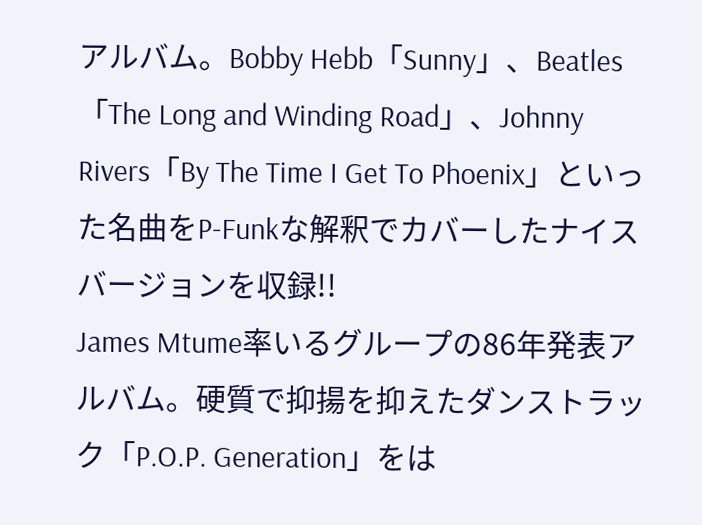アルバム。Bobby Hebb「Sunny」、Beatles「The Long and Winding Road」、Johnny Rivers「By The Time I Get To Phoenix」といった名曲をP-Funkな解釈でカバーしたナイスバージョンを収録!!
James Mtume率いるグループの86年発表アルバム。硬質で抑揚を抑えたダンストラック「P.O.P. Generation」をは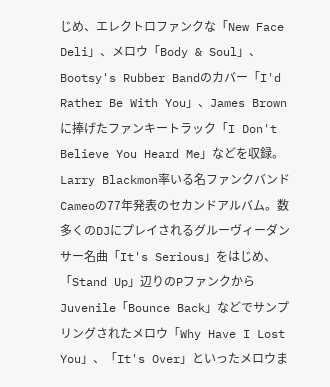じめ、エレクトロファンクな「New Face Deli」、メロウ「Body & Soul」、Bootsy's Rubber Bandのカバー「I'd Rather Be With You」、James Brownに捧げたファンキートラック「I Don't Believe You Heard Me」などを収録。
Larry Blackmon率いる名ファンクバンドCameoの77年発表のセカンドアルバム。数多くのDJにプレイされるグルーヴィーダンサー名曲「It's Serious」をはじめ、「Stand Up」辺りのPファンクからJuvenile「Bounce Back」などでサンプリングされたメロウ「Why Have I Lost You」、「It's Over」といったメロウま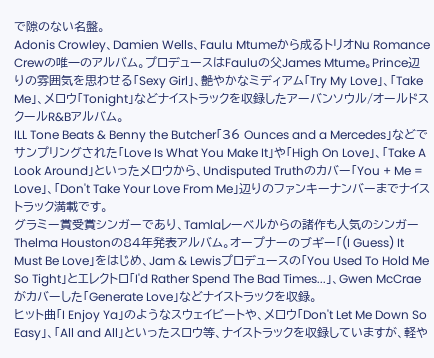で隙のない名盤。
Adonis Crowley、Damien Wells、Faulu Mtumeから成るトリオNu Romance Crewの唯一のアルバム。プロデュースはFauluの父James Mtume。Prince辺りの雰囲気を思わせる「Sexy Girl」、艶やかなミディアム「Try My Love」、「Take Me」、メロウ「Tonight」などナイストラックを収録したアーバンソウル/オールドスクールR&Bアルバム。
ILL Tone Beats & Benny the Butcher「36 Ounces and a Mercedes」などでサンプリングされた「Love Is What You Make It」や「High On Love」、「Take A Look Around」といったメロウから、Undisputed Truthのカバー「You + Me = Love」、「Don't Take Your Love From Me」辺りのファンキーナンバーまでナイストラック満載です。
グラミー賞受賞シンガーであり、Tamlaレーベルからの諸作も人気のシンガーThelma Houstonの84年発表アルバム。オープナーのブギー「(I Guess) It Must Be Love」をはじめ、Jam & Lewisプロデュースの「You Used To Hold Me So Tight」とエレクトロ「I'd Rather Spend The Bad Times...」、Gwen McCraeがカバーした「Generate Love」などナイストラックを収録。
ヒット曲「I Enjoy Ya」のようなスウェイビートや、メロウ「Don't Let Me Down So Easy」、「All and All」といったスロウ等、ナイストラックを収録していますが、軽や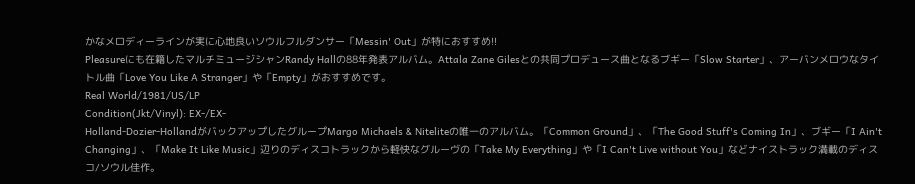かなメロディーラインが実に心地良いソウルフルダンサー「Messin' Out」が特におすすめ!!
Pleasureにも在籍したマルチミュージシャンRandy Hallの88年発表アルバム。Attala Zane Gilesとの共同プロデュース曲となるブギー「Slow Starter」、アーバンメロウなタイトル曲「Love You Like A Stranger」や「Empty」がおすすめです。
Real World/1981/US/LP
Condition(Jkt/Vinyl): EX-/EX-
Holland-Dozier-HollandがバックアップしたグループMargo Michaels & Niteliteの唯一のアルバム。「Common Ground」、「The Good Stuff's Coming In」、ブギー「I Ain't Changing」、「Make It Like Music」辺りのディスコトラックから軽快なグルーヴの「Take My Everything」や「I Can't Live without You」などナイストラック満載のディスコ/ソウル佳作。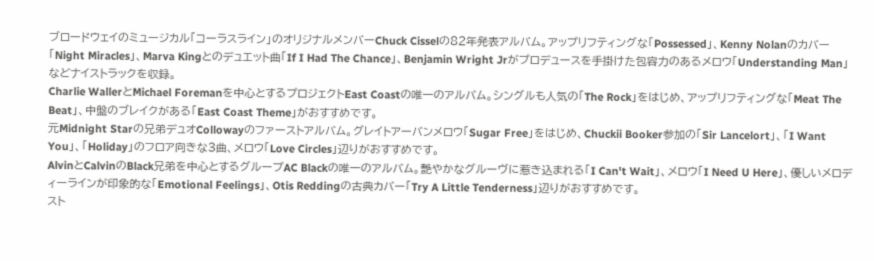ブロードウェイのミュージカル「コーラスライン」のオリジナルメンバーChuck Cisselの82年発表アルバム。アップリフティングな「Possessed」、Kenny Nolanのカバー「Night Miracles」、Marva Kingとのデュエット曲「If I Had The Chance」、Benjamin Wright Jrがプロデュースを手掛けた包容力のあるメロウ「Understanding Man」などナイストラックを収録。
Charlie WallerとMichael Foremanを中心とするプロジェクトEast Coastの唯一のアルバム。シングルも人気の「The Rock」をはじめ、アップリフティングな「Meat The Beat」、中盤のブレイクがある「East Coast Theme」がおすすめです。
元Midnight Starの兄弟デュオCollowayのファーストアルバム。グレイトアーバンメロウ「Sugar Free」をはじめ、Chuckii Booker参加の「Sir Lancelort」、「I Want You」、「Holiday」のフロア向きな3曲、メロウ「Love Circles」辺りがおすすめです。
AlvinとCalvinのBlack兄弟を中心とするグループAC Blackの唯一のアルバム。艶やかなグルーヴに惹き込まれる「I Can't Wait」、メロウ「I Need U Here」、優しいメロディーラインが印象的な「Emotional Feelings」、Otis Reddingの古典カバー「Try A Little Tenderness」辺りがおすすめです。
スト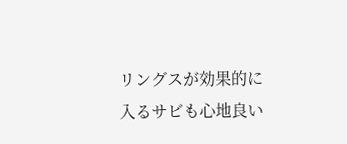リングスが効果的に入るサビも心地良い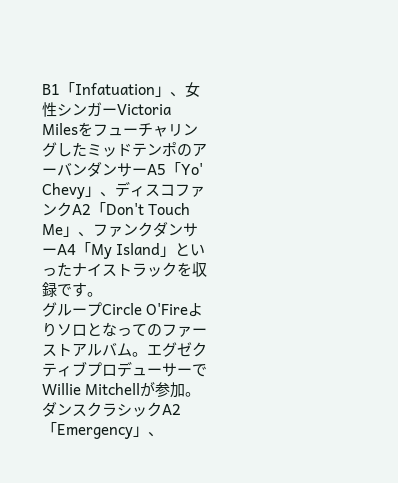B1「Infatuation」、女性シンガーVictoria MilesをフューチャリングしたミッドテンポのアーバンダンサーA5「Yo' Chevy」、ディスコファンクA2「Don't Touch Me」、ファンクダンサーA4「My Island」といったナイストラックを収録です。
グループCircle O'Fireよりソロとなってのファーストアルバム。エグゼクティブプロデューサーでWillie Mitchellが参加。ダンスクラシックA2「Emergency」、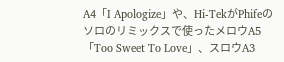A4「I Apologize」や、Hi-TekがPhifeのソロのリミックスで使ったメロウA5「Too Sweet To Love」、スロウA3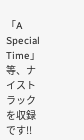「A Special Time」等、ナイストラックを収録です!!